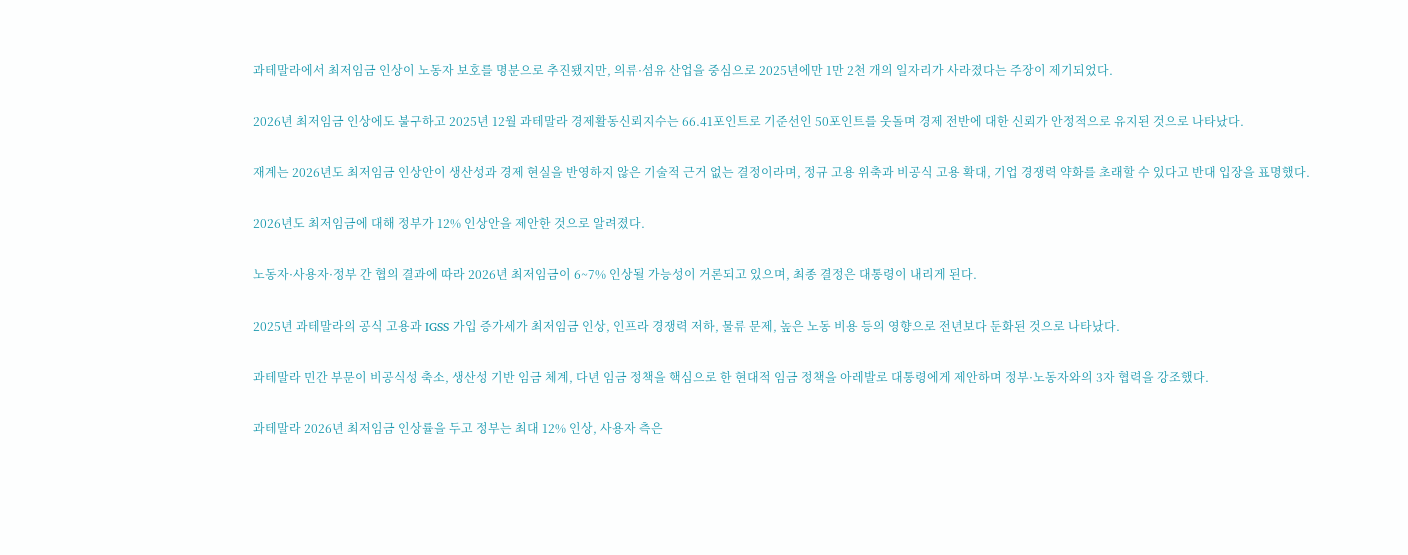과테말라에서 최저임금 인상이 노동자 보호를 명분으로 추진됐지만, 의류·섬유 산업을 중심으로 2025년에만 1만 2천 개의 일자리가 사라졌다는 주장이 제기되었다.

2026년 최저임금 인상에도 불구하고 2025년 12월 과테말라 경제활동신뢰지수는 66.41포인트로 기준선인 50포인트를 웃돌며 경제 전반에 대한 신뢰가 안정적으로 유지된 것으로 나타났다.

재계는 2026년도 최저임금 인상안이 생산성과 경제 현실을 반영하지 않은 기술적 근거 없는 결정이라며, 정규 고용 위축과 비공식 고용 확대, 기업 경쟁력 약화를 초래할 수 있다고 반대 입장을 표명했다.

2026년도 최저임금에 대해 정부가 12% 인상안을 제안한 것으로 알려졌다.

노동자·사용자·정부 간 협의 결과에 따라 2026년 최저임금이 6~7% 인상될 가능성이 거론되고 있으며, 최종 결정은 대통령이 내리게 된다.

2025년 과테말라의 공식 고용과 IGSS 가입 증가세가 최저임금 인상, 인프라 경쟁력 저하, 물류 문제, 높은 노동 비용 등의 영향으로 전년보다 둔화된 것으로 나타났다.

과테말라 민간 부문이 비공식성 축소, 생산성 기반 임금 체계, 다년 임금 정책을 핵심으로 한 현대적 임금 정책을 아레발로 대통령에게 제안하며 정부·노동자와의 3자 협력을 강조했다.

과테말라 2026년 최저임금 인상률을 두고 정부는 최대 12% 인상, 사용자 측은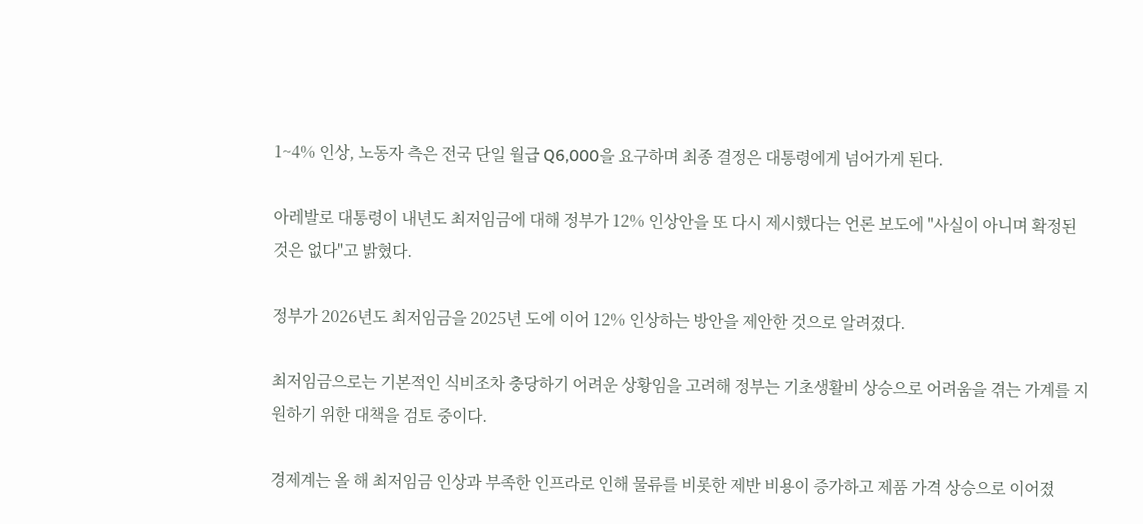1~4% 인상, 노동자 측은 전국 단일 월급 Q6,000을 요구하며 최종 결정은 대통령에게 넘어가게 된다.

아레발로 대통령이 내년도 최저임금에 대해 정부가 12% 인상안을 또 다시 제시했다는 언론 보도에 "사실이 아니며 확정된 것은 없다"고 밝혔다.

정부가 2026년도 최저임금을 2025년 도에 이어 12% 인상하는 방안을 제안한 것으로 알려졌다.

최저임금으로는 기본적인 식비조차 충당하기 어려운 상황임을 고려해 정부는 기초생활비 상승으로 어려움을 겪는 가계를 지원하기 위한 대책을 검토 중이다.

경제계는 올 해 최저임금 인상과 부족한 인프라로 인해 물류를 비롯한 제반 비용이 증가하고 제품 가격 상승으로 이어졌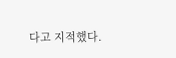다고 지적했다.